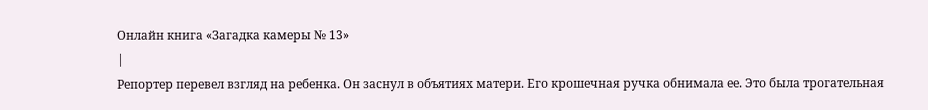Онлайн книга «Загадка камеры № 13»
|
Репортер перевел взгляд на ребенка. Он заснул в объятиях матери. Его крошечная ручка обнимала ее. Это была трогательная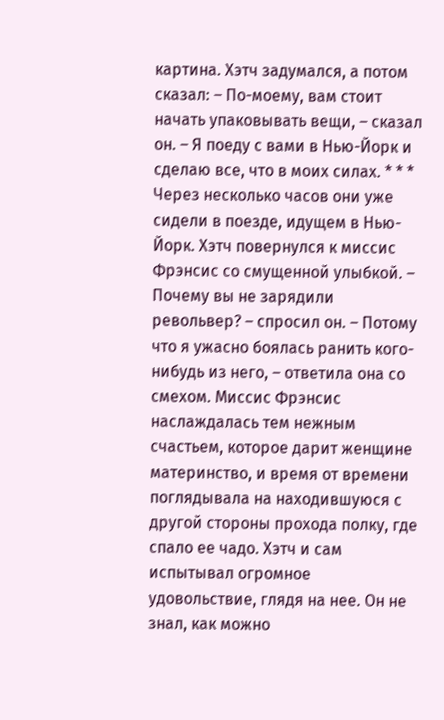картина. Хэтч задумался, а потом сказал: – По-моему, вам стоит начать упаковывать вещи, – сказал он. – Я поеду с вами в Нью-Йорк и сделаю все, что в моих силах. * * * Через несколько часов они уже сидели в поезде, идущем в Нью-Йорк. Хэтч повернулся к миссис Фрэнсис со смущенной улыбкой. – Почему вы не зарядили револьвер? – спросил он. – Потому что я ужасно боялась ранить кого-нибудь из него, – ответила она со смехом. Миссис Фрэнсис наслаждалась тем нежным счастьем, которое дарит женщине материнство, и время от времени поглядывала на находившуюся с другой стороны прохода полку, где спало ее чадо. Хэтч и сам испытывал огромное удовольствие, глядя на нее. Он не знал, как можно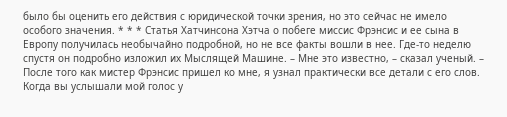было бы оценить его действия с юридической точки зрения, но это сейчас не имело особого значения. * * * Статья Хатчинсона Хэтча о побеге миссис Фрэнсис и ее сына в Европу получилась необычайно подробной, но не все факты вошли в нее. Где-то неделю спустя он подробно изложил их Мыслящей Машине. – Мне это известно, – сказал ученый. – После того как мистер Фрэнсис пришел ко мне, я узнал практически все детали с его слов. Когда вы услышали мой голос у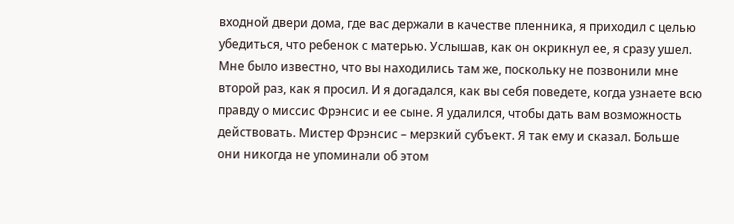входной двери дома, где вас держали в качестве пленника, я приходил с целью убедиться, что ребенок с матерью. Услышав, как он окрикнул ее, я сразу ушел. Мне было известно, что вы находились там же, поскольку не позвонили мне второй раз, как я просил. И я догадался, как вы себя поведете, когда узнаете всю правду о миссис Фрэнсис и ее сыне. Я удалился, чтобы дать вам возможность действовать. Мистер Фрэнсис – мерзкий субъект. Я так ему и сказал. Больше они никогда не упоминали об этом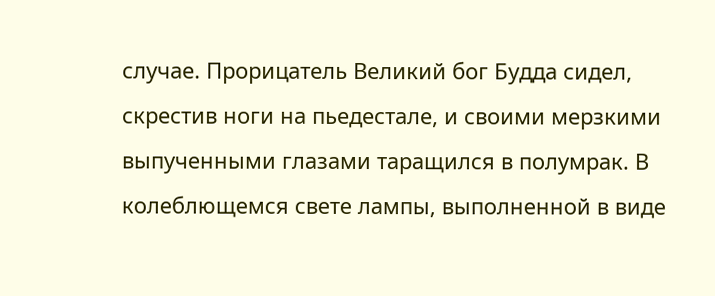случае. Прорицатель Великий бог Будда сидел, скрестив ноги на пьедестале, и своими мерзкими выпученными глазами таращился в полумрак. В колеблющемся свете лампы, выполненной в виде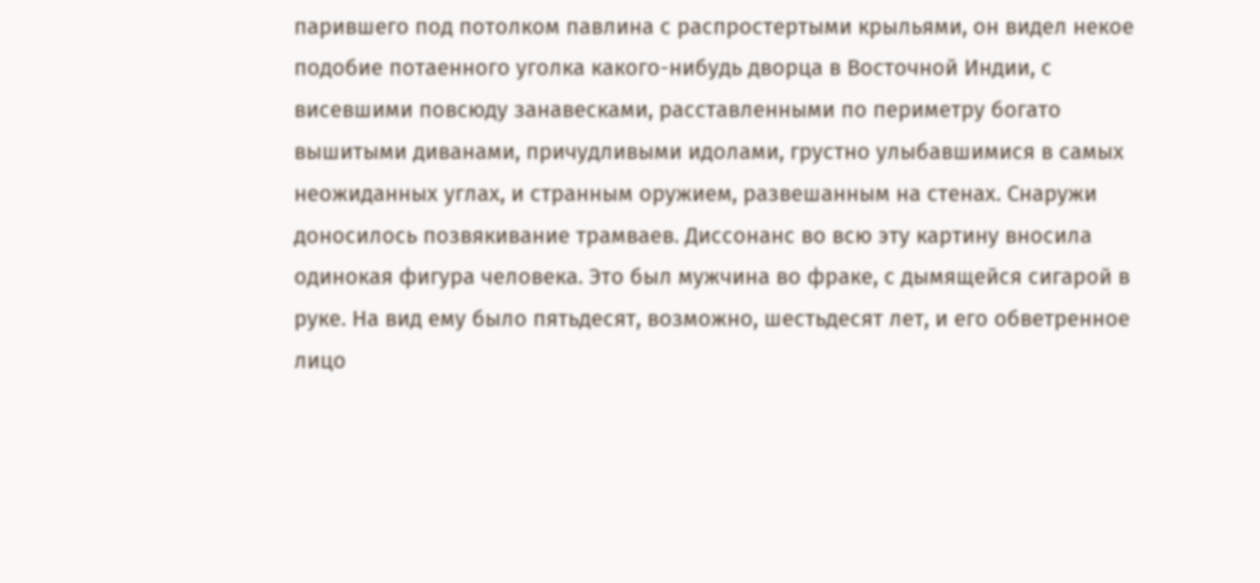парившего под потолком павлина с распростертыми крыльями, он видел некое подобие потаенного уголка какого-нибудь дворца в Восточной Индии, с висевшими повсюду занавесками, расставленными по периметру богато вышитыми диванами, причудливыми идолами, грустно улыбавшимися в самых неожиданных углах, и странным оружием, развешанным на стенах. Снаружи доносилось позвякивание трамваев. Диссонанс во всю эту картину вносила одинокая фигура человека. Это был мужчина во фраке, с дымящейся сигарой в руке. На вид ему было пятьдесят, возможно, шестьдесят лет, и его обветренное лицо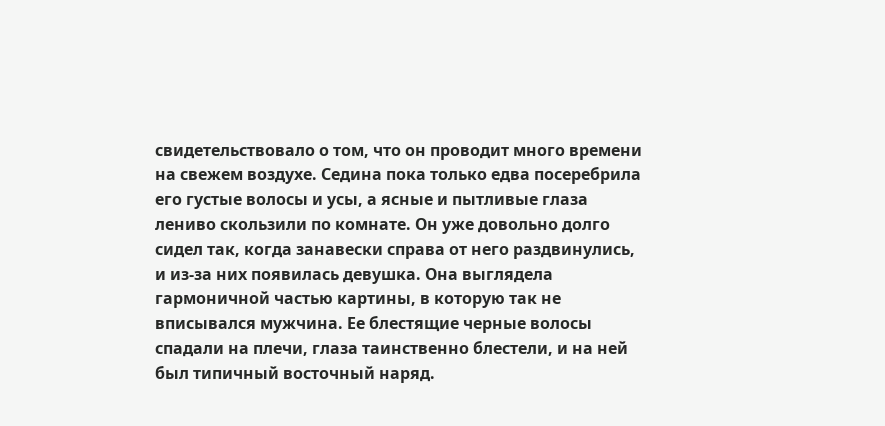свидетельствовало о том, что он проводит много времени на свежем воздухе. Седина пока только едва посеребрила его густые волосы и усы, а ясные и пытливые глаза лениво скользили по комнате. Он уже довольно долго сидел так, когда занавески справа от него раздвинулись, и из-за них появилась девушка. Она выглядела гармоничной частью картины, в которую так не вписывался мужчина. Ее блестящие черные волосы спадали на плечи, глаза таинственно блестели, и на ней был типичный восточный наряд.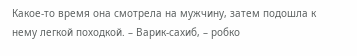Какое-то время она смотрела на мужчину, затем подошла к нему легкой походкой. – Варик-сахиб, – робко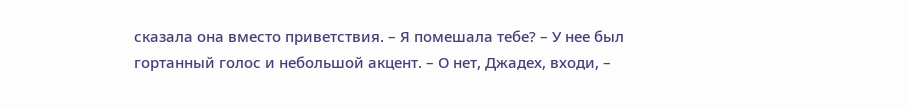сказала она вместо приветствия. – Я помешала тебе? – У нее был гортанный голос и небольшой акцент. – О нет, Джадех, входи, –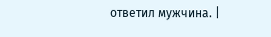ответил мужчина. |